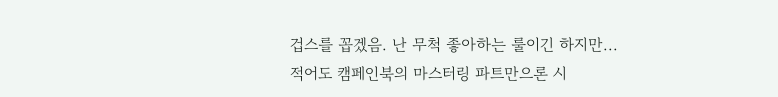겁스를 꼽겠음. 난 무척 좋아하는 룰이긴 하지만...
적어도 캠페인북의 마스터링 파트만으론 시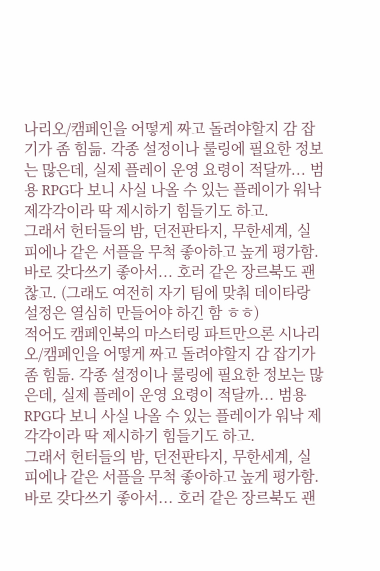나리오/캠페인을 어떻게 짜고 돌려야할지 감 잡기가 좀 힘듦. 각종 설정이나 룰링에 필요한 정보는 많은데, 실제 플레이 운영 요령이 적달까... 범용 RPG다 보니 사실 나올 수 있는 플레이가 워낙 제각각이라 딱 제시하기 힘들기도 하고.
그래서 헌터들의 밤, 던전판타지, 무한세계, 실피에나 같은 서플을 무척 좋아하고 높게 평가함. 바로 갖다쓰기 좋아서... 호러 같은 장르북도 괜찮고. (그래도 여전히 자기 팀에 맞춰 데이타랑 설정은 열심히 만들어야 하긴 함 ㅎㅎ)
적어도 캠페인북의 마스터링 파트만으론 시나리오/캠페인을 어떻게 짜고 돌려야할지 감 잡기가 좀 힘듦. 각종 설정이나 룰링에 필요한 정보는 많은데, 실제 플레이 운영 요령이 적달까... 범용 RPG다 보니 사실 나올 수 있는 플레이가 워낙 제각각이라 딱 제시하기 힘들기도 하고.
그래서 헌터들의 밤, 던전판타지, 무한세계, 실피에나 같은 서플을 무척 좋아하고 높게 평가함. 바로 갖다쓰기 좋아서... 호러 같은 장르북도 괜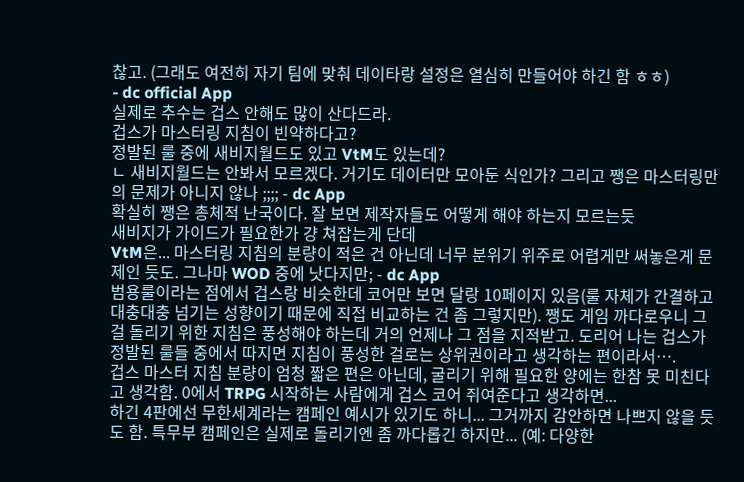찮고. (그래도 여전히 자기 팀에 맞춰 데이타랑 설정은 열심히 만들어야 하긴 함 ㅎㅎ)
- dc official App
실제로 추수는 겁스 안해도 많이 산다드라.
겁스가 마스터링 지침이 빈약하다고?
정발된 룰 중에 새비지월드도 있고 VtM도 있는데?
ㄴ 새비지월드는 안봐서 모르겠다. 거기도 데이터만 모아둔 식인가? 그리고 쨍은 마스터링만의 문제가 아니지 않나 ;;;; - dc App
확실히 쨍은 총체적 난국이다. 잘 보면 제작자들도 어떻게 해야 하는지 모르는듯
새비지가 가이드가 필요한가 걍 쳐잡는게 단데
VtM은... 마스터링 지침의 분량이 적은 건 아닌데 너무 분위기 위주로 어렵게만 써놓은게 문제인 듯도. 그나마 WOD 중에 낫다지만; - dc App
범용룰이라는 점에서 겁스랑 비슷한데 코어만 보면 달랑 10페이지 있음(룰 자체가 간결하고 대충대충 넘기는 성향이기 때문에 직접 비교하는 건 좀 그렇지만). 쨍도 게임 까다로우니 그걸 돌리기 위한 지침은 풍성해야 하는데 거의 언제나 그 점을 지적받고. 도리어 나는 겁스가 정발된 룰들 중에서 따지면 지침이 풍성한 걸로는 상위권이라고 생각하는 편이라서….
겁스 마스터 지침 분량이 엄청 짧은 편은 아닌데, 굴리기 위해 필요한 양에는 한참 못 미친다고 생각함. 0에서 TRPG 시작하는 사람에게 겁스 코어 쥐여준다고 생각하면...
하긴 4판에선 무한세계라는 캠페인 예시가 있기도 하니... 그거까지 감안하면 나쁘지 않을 듯도 함. 특무부 캠페인은 실제로 돌리기엔 좀 까다롭긴 하지만... (예: 다양한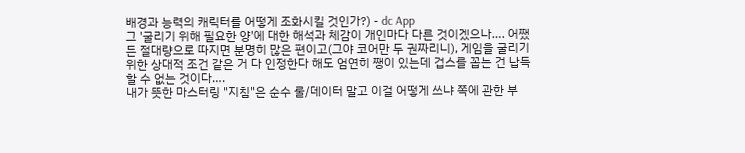배경과 능력의 캐릭터를 어떻게 조화시킬 것인가?) - dc App
그 '굴리기 위해 필요한 양'에 대한 해석과 체감이 개인마다 다른 것이겠으나…. 어쨌든 절대량으로 따지면 분명히 많은 편이고(그야 코어만 두 권짜리니), 게임을 굴리기 위한 상대적 조건 같은 거 다 인정한다 해도 엄연히 쨍이 있는데 겁스를 꼽는 건 납득할 수 없는 것이다….
내가 뜻한 마스터링 "지침"은 순수 룰/데이터 말고 이걸 어떻게 쓰냐 쪽에 관한 부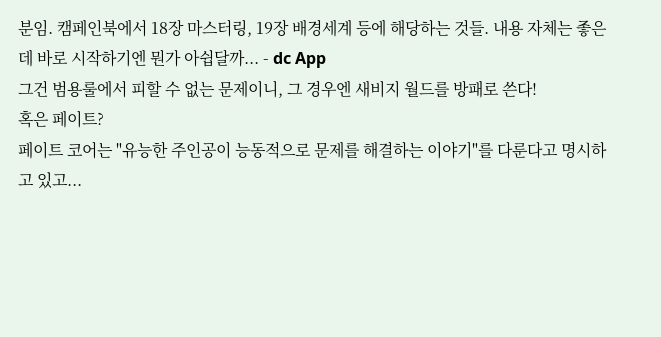분임. 캠페인북에서 18장 마스터링, 19장 배경세계 등에 해당하는 것들. 내용 자체는 좋은데 바로 시작하기엔 뭔가 아쉽달까... - dc App
그건 범용룰에서 피할 수 없는 문제이니, 그 경우엔 새비지 월드를 방패로 쓴다!
혹은 페이트?
페이트 코어는 "유능한 주인공이 능동적으로 문제를 해결하는 이야기"를 다룬다고 명시하고 있고...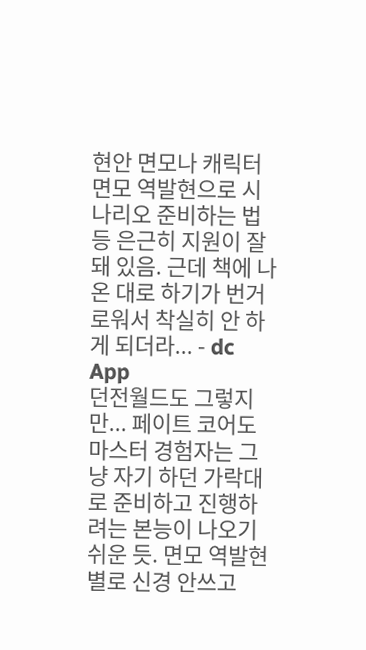현안 면모나 캐릭터 면모 역발현으로 시나리오 준비하는 법 등 은근히 지원이 잘돼 있음. 근데 책에 나온 대로 하기가 번거로워서 착실히 안 하게 되더라... - dc App
던전월드도 그렇지만... 페이트 코어도 마스터 경험자는 그냥 자기 하던 가락대로 준비하고 진행하려는 본능이 나오기 쉬운 듯. 면모 역발현 별로 신경 안쓰고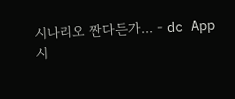시나리오 짠다든가... - dc App
시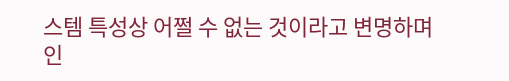스템 특성상 어쩔 수 없는 것이라고 변명하며 인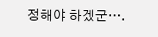정해야 하겠군….